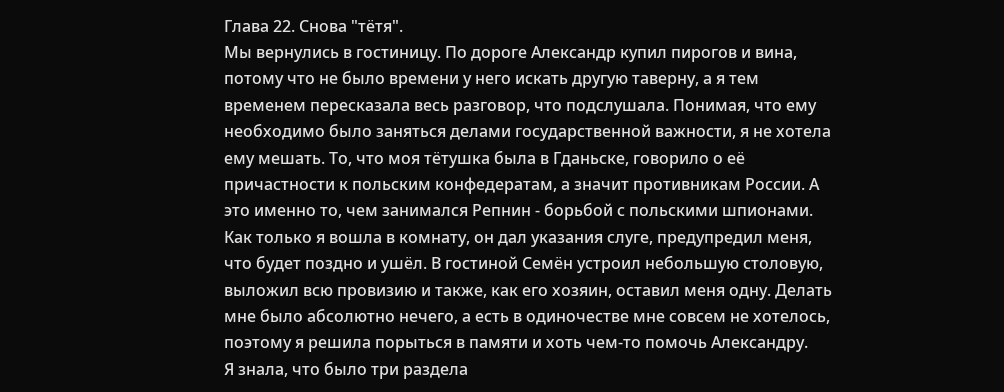Глава 22. Снова "тётя".
Мы вернулись в гостиницу. По дороге Александр купил пирогов и вина, потому что не было времени у него искать другую таверну, а я тем временем пересказала весь разговор, что подслушала. Понимая, что ему необходимо было заняться делами государственной важности, я не хотела ему мешать. То, что моя тётушка была в Гданьске, говорило о её причастности к польским конфедератам, а значит противникам России. А это именно то, чем занимался Репнин - борьбой с польскими шпионами.
Как только я вошла в комнату, он дал указания слуге, предупредил меня, что будет поздно и ушёл. В гостиной Семён устроил небольшую столовую, выложил всю провизию и также, как его хозяин, оставил меня одну. Делать мне было абсолютно нечего, а есть в одиночестве мне совсем не хотелось, поэтому я решила порыться в памяти и хоть чем-то помочь Александру.
Я знала, что было три раздела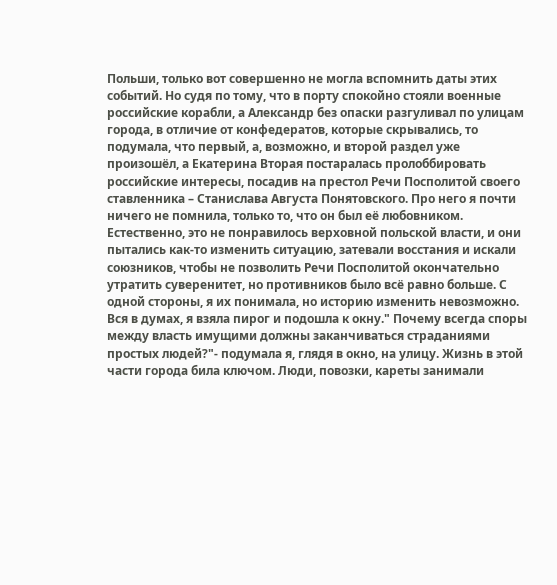Польши, только вот совершенно не могла вспомнить даты этих событий. Но судя по тому, что в порту спокойно стояли военные российские корабли, а Александр без опаски разгуливал по улицам города, в отличие от конфедератов, которые скрывались, то подумала, что первый, а, возможно, и второй раздел уже произошёл, а Екатерина Вторая постаралась пролоббировать российские интересы, посадив на престол Речи Посполитой своего ставленника – Станиславa Августа Понятовского. Про него я почти ничего не помнила, только то, что он был её любовником.
Естественно, это не понравилось верховной польской власти, и они пытались как-то изменить ситуацию, затевали восстания и искали союзников, чтобы не позволить Речи Посполитой окончательно утратить суверенитет, но противников было всё равно больше. С одной стороны, я их понимала, но историю изменить невозможно.
Вся в думах, я взяла пирог и подошла к окну." Почему всегда споры между власть имущими должны заканчиваться страданиями простых людей?"- подумала я, глядя в окно, на улицу. Жизнь в этой части города била ключом. Люди, повозки, кареты занимали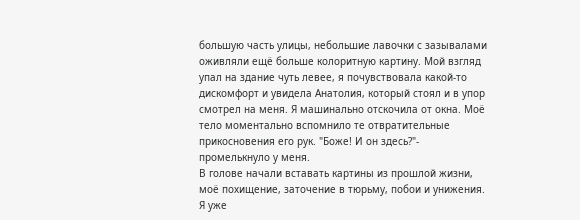большую часть улицы, небольшие лавочки с зазывалами оживляли ещё больше колоритную картину. Мой взгляд упал на здание чуть левее, я почувствовала какой-то дискомфорт и увидела Анатолия, который стоял и в упор смотрел на меня. Я машинально отскочила от окна. Моё тело моментально вспомнило те отвратительные прикосновения его рук. "Боже! И он здесь?"- промелькнуло у меня.
В голове начали вставать картины из прошлой жизни, моё похищение, заточение в тюрьму, побои и унижения. Я уже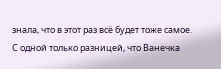знала, что в этот раз всё будет тоже самое. С одной только разницей, что Ванечка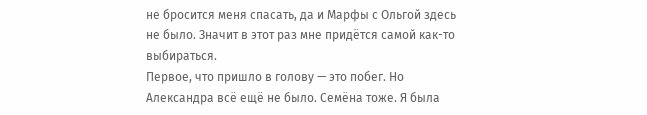не бросится меня спасать, да и Марфы с Ольгой здесь не было. Значит в этот раз мне придётся самой как-то выбираться.
Первое, что пришло в голову — это побег. Но Александра всё ещё не было. Семёна тоже. Я была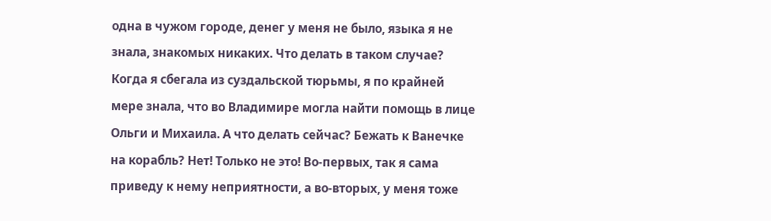одна в чужом городе, денег у меня не было, языка я не знала, знакомых никаких. Что делать в таком случае? Когда я сбегала из суздальской тюрьмы, я по крайней мере знала, что во Владимире могла найти помощь в лице Ольги и Михаила. А что делать сейчас? Бежать к Ванечке на корабль? Нет! Только не это! Во-первых, так я сама приведу к нему неприятности, а во-вторых, у меня тоже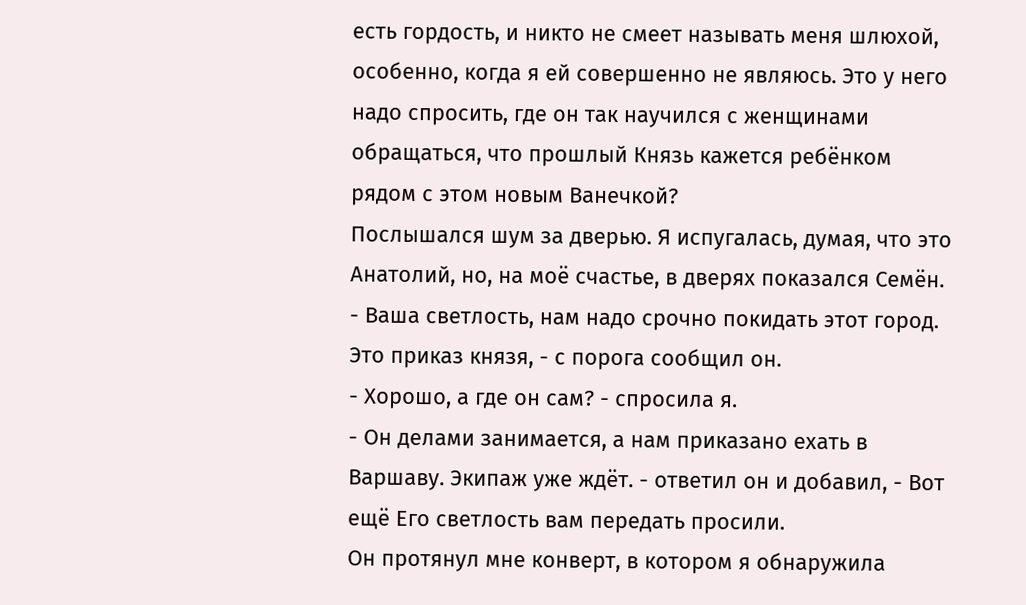есть гордость, и никто не смеет называть меня шлюхой, особенно, когда я ей совершенно не являюсь. Это у него надо спросить, где он так научился с женщинами обращаться, что прошлый Князь кажется ребёнком рядом с этом новым Ванечкой?
Послышался шум за дверью. Я испугалась, думая, что это Анатолий, но, на моё счастье, в дверях показался Семён.
- Ваша светлость, нам надо срочно покидать этот город. Это приказ князя, - с порога сообщил он.
- Хорошо, а где он сам? - спросила я.
- Он делами занимается, а нам приказано ехать в Варшаву. Экипаж уже ждёт. - ответил он и добавил, - Вот ещё Его светлость вам передать просили.
Он протянул мне конверт, в котором я обнаружила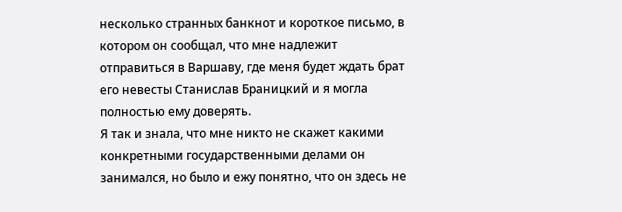несколько странных банкнот и короткое письмо, в котором он сообщал, что мне надлежит отправиться в Варшаву, где меня будет ждать брат его невесты Станислав Браницкий и я могла полностью ему доверять.
Я так и знала, что мне никто не скажет какими конкретными государственными делами он занимался, но было и ежу понятно, что он здесь не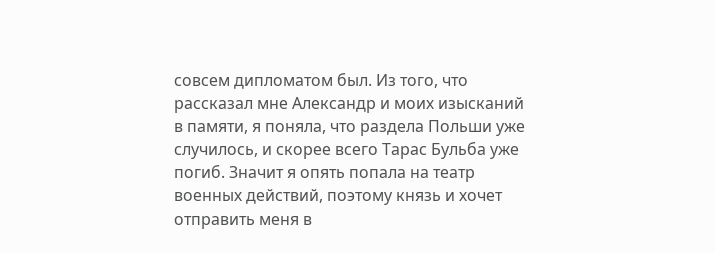совсем дипломатом был. Из того, что рассказал мне Александр и моих изысканий в памяти, я поняла, что раздела Польши уже случилось, и скорее всего Тарас Бульба уже погиб. Значит я опять попала на театр военных действий, поэтому князь и хочет отправить меня в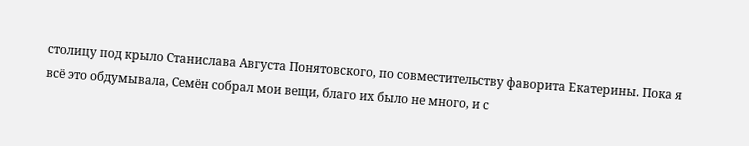столицу под крыло Станислава Августа Понятовского, по совместительству фаворита Екатерины. Пока я всё это обдумывала, Семён собрал мои вещи, благо их было не много, и с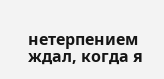нетерпением ждал, когда я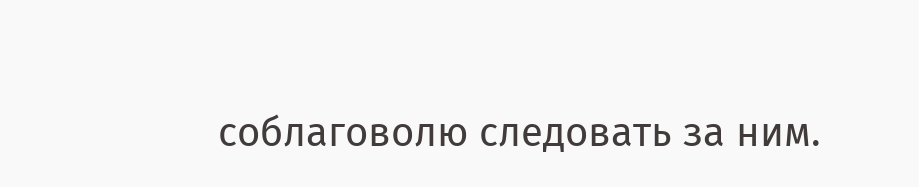соблаговолю следовать за ним.